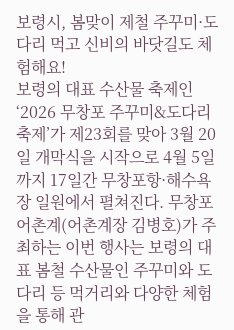보령시, 봄맞이 제철 주꾸미·도다리 먹고 신비의 바닷길도 체험해요!
보령의 대표 수산물 축제인 ‘2026 무창포 주꾸미&도다리 축제’가 제23회를 맞아 3월 20일 개막식을 시작으로 4월 5일까지 17일간 무창포항·해수욕장 일원에서 펼쳐진다. 무창포어촌계(어촌계장 김병호)가 주최하는 이번 행사는 보령의 대표 봄철 수산물인 주꾸미와 도다리 등 먹거리와 다양한 체험을 통해 관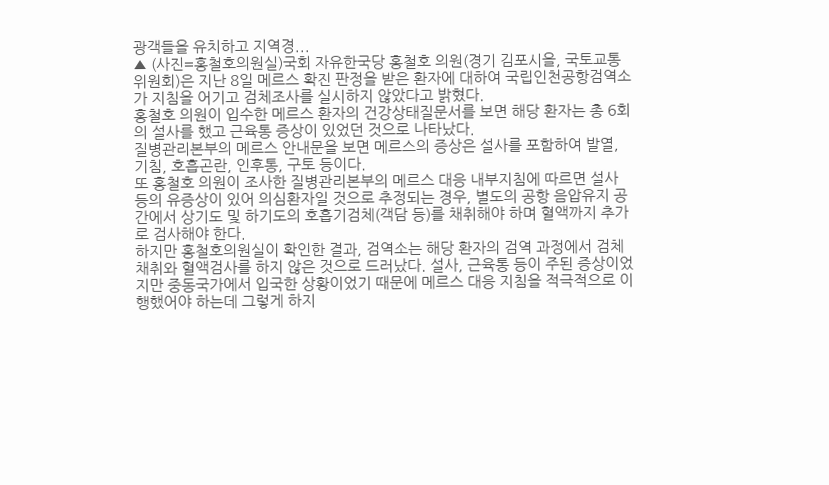광객들을 유치하고 지역경...
▲ (사진=홍철호의원실)국회 자유한국당 홍철호 의원(경기 김포시을, 국토교통위원회)은 지난 8일 메르스 확진 판정을 받은 환자에 대하여 국립인천공항검역소가 지침을 어기고 검체조사를 실시하지 않았다고 밝혔다.
홍철호 의원이 입수한 메르스 환자의 건강상태질문서를 보면 해당 환자는 총 6회의 설사를 했고 근육통 증상이 있었던 것으로 나타났다.
질병관리본부의 메르스 안내문을 보면 메르스의 증상은 설사를 포함하여 발열, 기침, 호흡곤란, 인후통, 구토 등이다.
또 홍철호 의원이 조사한 질병관리본부의 메르스 대응 내부지침에 따르면 설사 등의 유증상이 있어 의심환자일 것으로 추정되는 경우, 별도의 공항 음압유지 공간에서 상기도 및 하기도의 호흡기검체(객담 등)를 채취해야 하며 혈액까지 추가로 검사해야 한다.
하지만 홍철호의원실이 확인한 결과, 검역소는 해당 환자의 검역 과정에서 검체채취와 혈액검사를 하지 않은 것으로 드러났다. 설사, 근육통 등이 주된 증상이었지만 중동국가에서 입국한 상황이었기 때문에 메르스 대응 지침을 적극적으로 이행했어야 하는데 그렇게 하지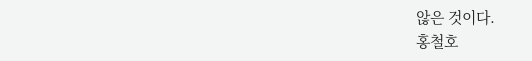않은 것이다.
홍철호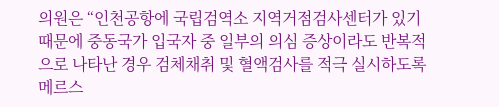의원은 “인천공항에 국립검역소 지역거점검사센터가 있기 때문에 중동국가 입국자 중 일부의 의심 증상이라도 반복적으로 나타난 경우 검체채취 및 혈액검사를 적극 실시하도록 메르스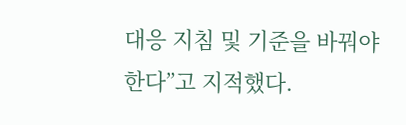대응 지침 및 기준을 바꿔야 한다”고 지적했다.